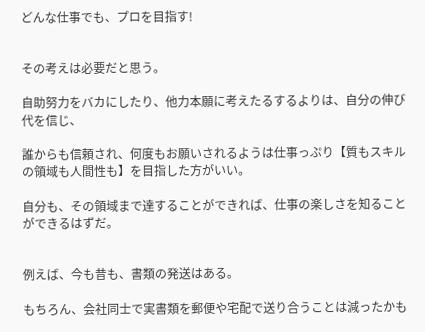どんな仕事でも、プロを目指す!


その考えは必要だと思う。

自助努力をバカにしたり、他力本願に考えたるするよりは、自分の伸び代を信じ、

誰からも信頼され、何度もお願いされるようは仕事っぷり【質もスキルの領域も人間性も】を目指した方がいい。

自分も、その領域まで達することができれば、仕事の楽しさを知ることができるはずだ。


例えば、今も昔も、書類の発送はある。

もちろん、会社同士で実書類を郵便や宅配で送り合うことは減ったかも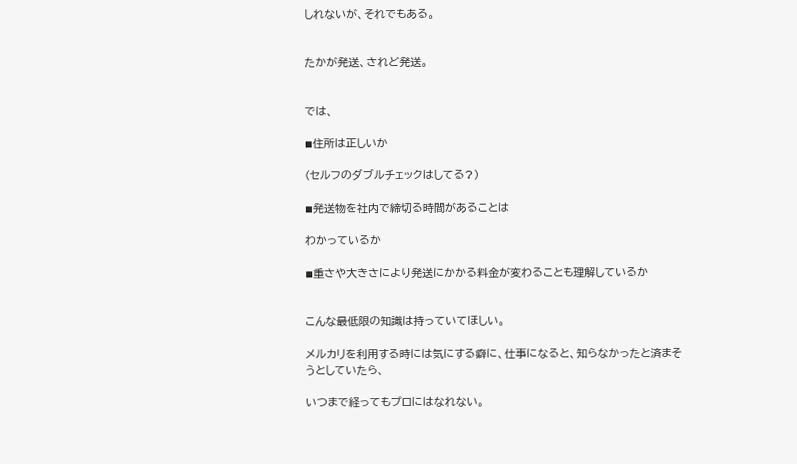しれないが、それでもある。


たかが発送、されど発送。


では、

◾住所は正しいか

(セルフのダブルチェックはしてる?)

◾発送物を社内で締切る時間があることは

わかっているか

◾重さや大きさにより発送にかかる料金が変わることも理解しているか


こんな最低限の知識は持っていてほしい。

メルカリを利用する時には気にする癖に、仕事になると、知らなかったと済まそうとしていたら、

いつまで経ってもプロにはなれない。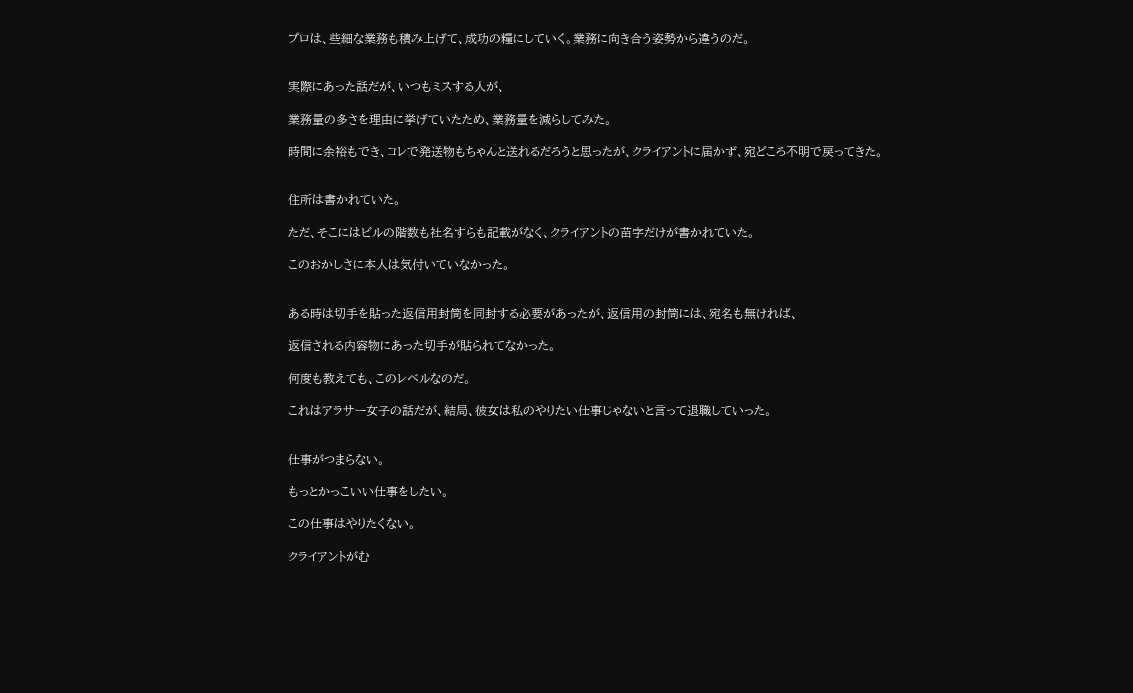プロは、些細な業務も積み上げて、成功の糧にしていく。業務に向き合う姿勢から違うのだ。


実際にあった話だが、いつもミスする人が、

業務量の多さを理由に挙げていたため、業務量を減らしてみた。

時間に余裕もでき、コレで発送物もちゃんと送れるだろうと思ったが、クライアントに届かず、宛どころ不明で戻ってきた。


住所は書かれていた。

ただ、そこにはビルの階数も社名すらも記載がなく、クライアントの苗字だけが書かれていた。

このおかしさに本人は気付いていなかった。


ある時は切手を貼った返信用封筒を同封する必要があったが、返信用の封筒には、宛名も無ければ、

返信される内容物にあった切手が貼られてなかった。

何度も教えても、このレベルなのだ。

これはアラサー女子の話だが、結局、彼女は私のやりたい仕事じゃないと言って退職していった。


仕事がつまらない。

もっとかっこいい仕事をしたい。

この仕事はやりたくない。

クライアントがむ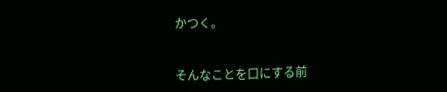かつく。


そんなことを口にする前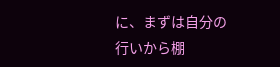に、まずは自分の行いから棚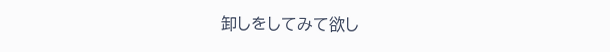卸しをしてみて欲し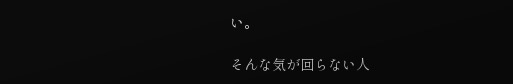い。

そんな気が回らない人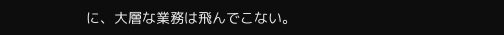に、大層な業務は飛んでこない。